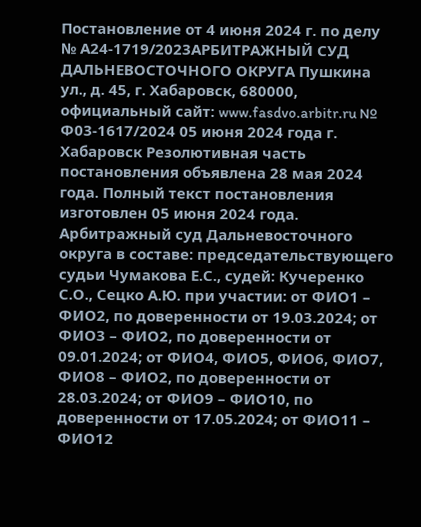Постановление от 4 июня 2024 г. по делу № А24-1719/2023АРБИТРАЖНЫЙ СУД ДАЛЬНЕВОСТОЧНОГО ОКРУГА Пушкина ул., д. 45, г. Хабаровск, 680000, официальный сайт: www.fasdvo.arbitr.ru № Ф03-1617/2024 05 июня 2024 года г. Хабаровск Резолютивная часть постановления объявлена 28 мая 2024 года. Полный текст постановления изготовлен 05 июня 2024 года. Арбитражный суд Дальневосточного округа в составе: председательствующего судьи Чумакова Е.С., судей: Кучеренко С.О., Сецко А.Ю. при участии: от ФИО1 – ФИО2, по доверенности от 19.03.2024; от ФИО3 – ФИО2, по доверенности от 09.01.2024; от ФИО4, ФИО5, ФИО6, ФИО7, ФИО8 – ФИО2, по доверенности от 28.03.2024; от ФИО9 – ФИО10, по доверенности от 17.05.2024; от ФИО11 – ФИО12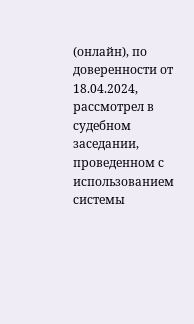(онлайн), по доверенности от 18.04.2024, рассмотрел в судебном заседании, проведенном с использованием системы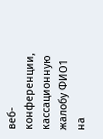веб-конференции, кассационную жалобу ФИО1 на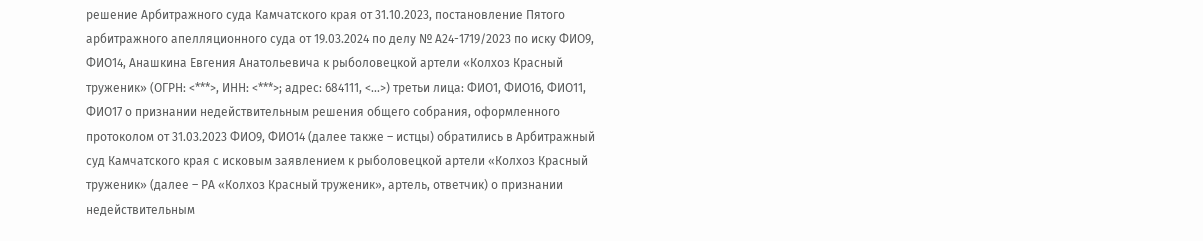решение Арбитражного суда Камчатского края от 31.10.2023, постановление Пятого арбитражного апелляционного суда от 19.03.2024 по делу № А24-1719/2023 по иску ФИО9, ФИО14, Анашкина Евгения Анатольевича к рыболовецкой артели «Колхоз Красный труженик» (ОГРН: <***>, ИНН: <***>; адрес: 684111, <...>) третьи лица: ФИО1, ФИО16, ФИО11, ФИО17 о признании недействительным решения общего собрания, оформленного протоколом от 31.03.2023 ФИО9, ФИО14 (далее также – истцы) обратились в Арбитражный суд Камчатского края с исковым заявлением к рыболовецкой артели «Колхоз Красный труженик» (далее – РА «Колхоз Красный труженик», артель, ответчик) о признании недействительным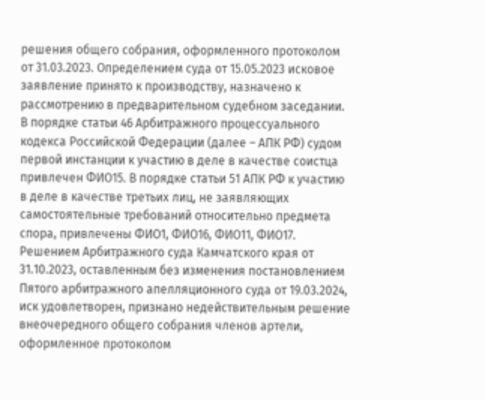решения общего собрания, оформленного протоколом от 31.03.2023. Определением суда от 15.05.2023 исковое заявление принято к производству, назначено к рассмотрению в предварительном судебном заседании. В порядке статьи 46 Арбитражного процессуального кодекса Российской Федерации (далее – АПК РФ) судом первой инстанции к участию в деле в качестве соистца привлечен ФИО15. В порядке статьи 51 АПК РФ к участию в деле в качестве третьих лиц, не заявляющих самостоятельные требований относительно предмета спора, привлечены ФИО1, ФИО16, ФИО11, ФИО17. Решением Арбитражного суда Камчатского края от 31.10.2023, оставленным без изменения постановлением Пятого арбитражного апелляционного суда от 19.03.2024, иск удовлетворен, признано недействительным решение внеочередного общего собрания членов артели, оформленное протоколом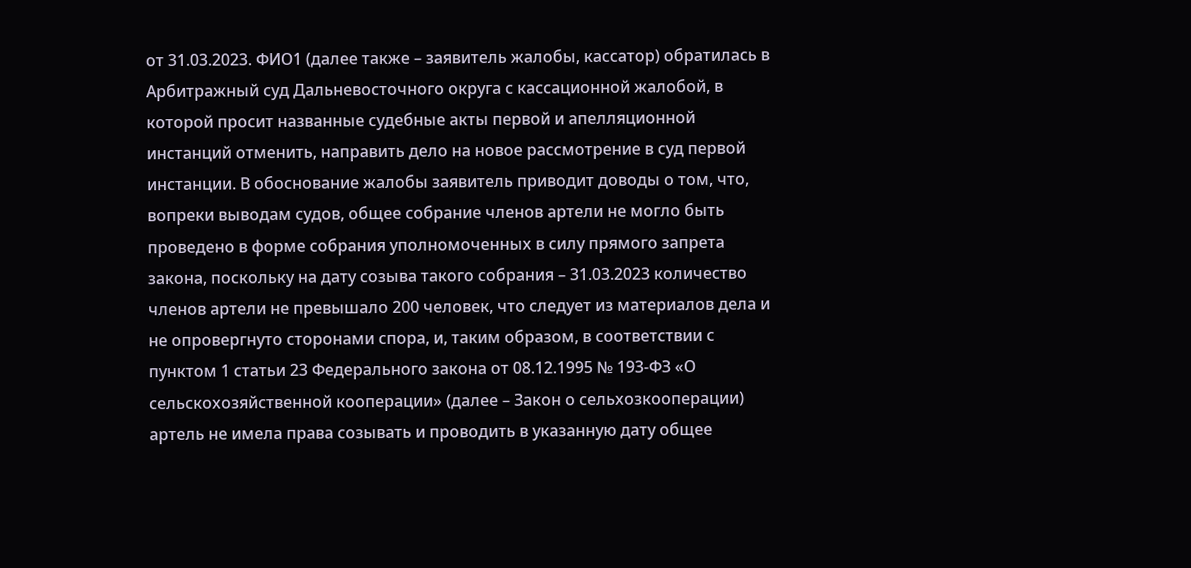от 31.03.2023. ФИО1 (далее также – заявитель жалобы, кассатор) обратилась в Арбитражный суд Дальневосточного округа с кассационной жалобой, в которой просит названные судебные акты первой и апелляционной инстанций отменить, направить дело на новое рассмотрение в суд первой инстанции. В обоснование жалобы заявитель приводит доводы о том, что, вопреки выводам судов, общее собрание членов артели не могло быть проведено в форме собрания уполномоченных в силу прямого запрета закона, поскольку на дату созыва такого собрания – 31.03.2023 количество членов артели не превышало 200 человек, что следует из материалов дела и не опровергнуто сторонами спора, и, таким образом, в соответствии с пунктом 1 статьи 23 Федерального закона от 08.12.1995 № 193-ФЗ «О сельскохозяйственной кооперации» (далее – Закон о сельхозкооперации) артель не имела права созывать и проводить в указанную дату общее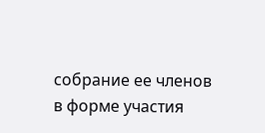собрание ее членов в форме участия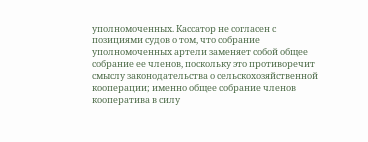уполномоченных. Кассатор не согласен с позициями судов о том, что собрание уполномоченных артели заменяет собой общее собрание ее членов, поскольку это противоречит смыслу законодательства о сельскохозяйственной кооперации; именно общее собрание членов кооператива в силу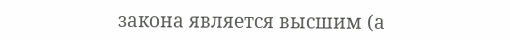закона является высшим (а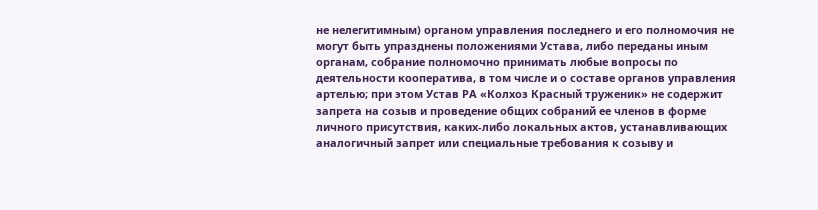не нелегитимным) органом управления последнего и его полномочия не могут быть упразднены положениями Устава, либо переданы иным органам, собрание полномочно принимать любые вопросы по деятельности кооператива, в том числе и о составе органов управления артелью; при этом Устав РА «Колхоз Красный труженик» не содержит запрета на созыв и проведение общих собраний ее членов в форме личного присутствия, каких-либо локальных актов, устанавливающих аналогичный запрет или специальные требования к созыву и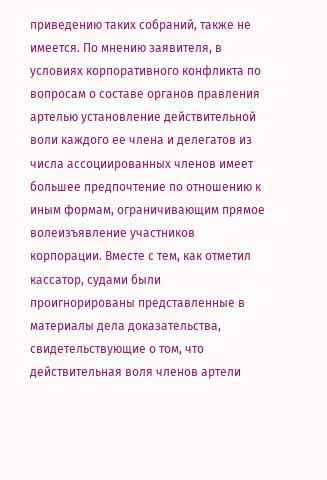приведению таких собраний, также не имеется. По мнению заявителя, в условиях корпоративного конфликта по вопросам о составе органов правления артелью установление действительной воли каждого ее члена и делегатов из числа ассоциированных членов имеет большее предпочтение по отношению к иным формам, ограничивающим прямое волеизъявление участников корпорации. Вместе с тем, как отметил кассатор, судами были проигнорированы представленные в материалы дела доказательства, свидетельствующие о том, что действительная воля членов артели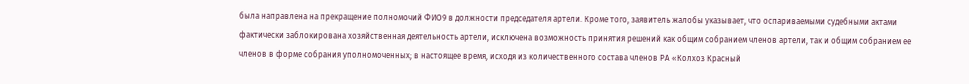была направлена на прекращение полномочий ФИО9 в должности председателя артели. Кроме того, заявитель жалобы указывает, что оспариваемыми судебными актами фактически заблокирована хозяйственная деятельность артели, исключена возможность принятия решений как общим собранием членов артели, так и общим собранием ее членов в форме собрания уполномоченных; в настоящее время, исходя из количественного состава членов РА «Колхоз Красный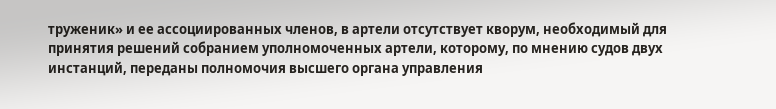труженик» и ее ассоциированных членов, в артели отсутствует кворум, необходимый для принятия решений собранием уполномоченных артели, которому, по мнению судов двух инстанций, переданы полномочия высшего органа управления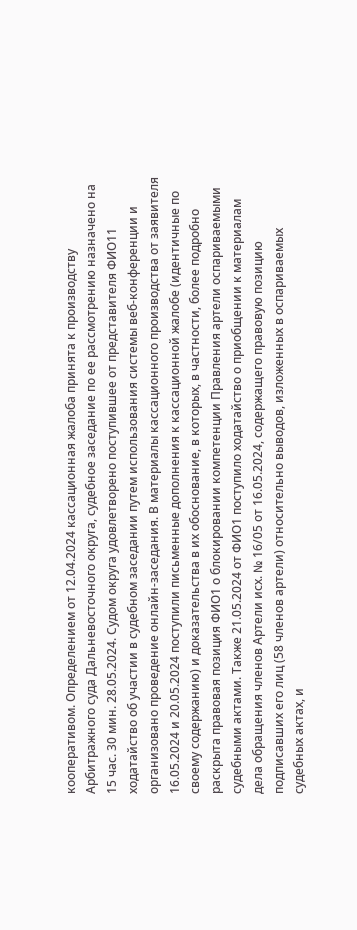кооперативом. Определением от 12.04.2024 кассационная жалоба принята к производству Арбитражного суда Дальневосточного округа, судебное заседание по ее рассмотрению назначено на 15 час. 30 мин. 28.05.2024. Судом округа удовлетворено поступившее от представителя ФИО11 ходатайство об участии в судебном заседании путем использования системы веб-конференции и организовано проведение онлайн-заседания. В материалы кассационного производства от заявителя 16.05.2024 и 20.05.2024 поступили письменные дополнения к кассационной жалобе (идентичные по своему содержанию) и доказательства в их обоснование, в которых, в частности, более подробно раскрыта правовая позиция ФИО1 о блокировании компетенции Правления артели оспариваемыми судебными актами. Также 21.05.2024 от ФИО1 поступило ходатайство о приобщении к материалам дела обращения членов Артели исх. № 16/05 от 16.05.2024, содержащего правовую позицию подписавших его лиц (58 членов артели) относительно выводов, изложенных в оспариваемых судебных актах, и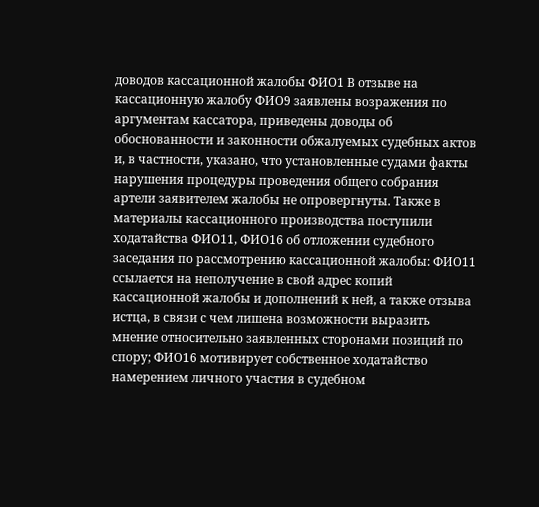доводов кассационной жалобы ФИО1 В отзыве на кассационную жалобу ФИО9 заявлены возражения по аргументам кассатора, приведены доводы об обоснованности и законности обжалуемых судебных актов и, в частности, указано, что установленные судами факты нарушения процедуры проведения общего собрания артели заявителем жалобы не опровергнуты. Также в материалы кассационного производства поступили ходатайства ФИО11, ФИО16 об отложении судебного заседания по рассмотрению кассационной жалобы: ФИО11 ссылается на неполучение в свой адрес копий кассационной жалобы и дополнений к ней, а также отзыва истца, в связи с чем лишена возможности выразить мнение относительно заявленных сторонами позиций по спору; ФИО16 мотивирует собственное ходатайство намерением личного участия в судебном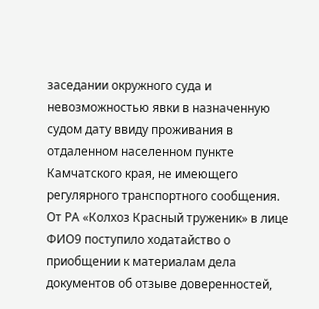заседании окружного суда и невозможностью явки в назначенную судом дату ввиду проживания в отдаленном населенном пункте Камчатского края, не имеющего регулярного транспортного сообщения. От РА «Колхоз Красный труженик» в лице ФИО9 поступило ходатайство о приобщении к материалам дела документов об отзыве доверенностей,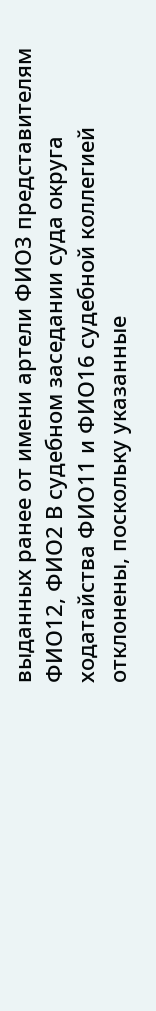выданных ранее от имени артели ФИО3 представителям ФИО12, ФИО2 В судебном заседании суда округа ходатайства ФИО11 и ФИО16 судебной коллегией отклонены, поскольку указанные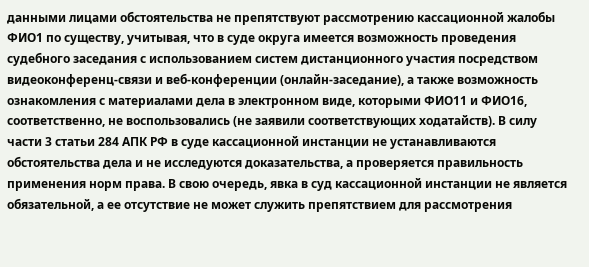данными лицами обстоятельства не препятствуют рассмотрению кассационной жалобы ФИО1 по существу, учитывая, что в суде округа имеется возможность проведения судебного заседания с использованием систем дистанционного участия посредством видеоконференц-связи и веб-конференции (онлайн-заседание), а также возможность ознакомления с материалами дела в электронном виде, которыми ФИО11 и ФИО16, соответственно, не воспользовались (не заявили соответствующих ходатайств). В силу части 3 статьи 284 АПК РФ в суде кассационной инстанции не устанавливаются обстоятельства дела и не исследуются доказательства, а проверяется правильность применения норм права. В свою очередь, явка в суд кассационной инстанции не является обязательной, а ее отсутствие не может служить препятствием для рассмотрения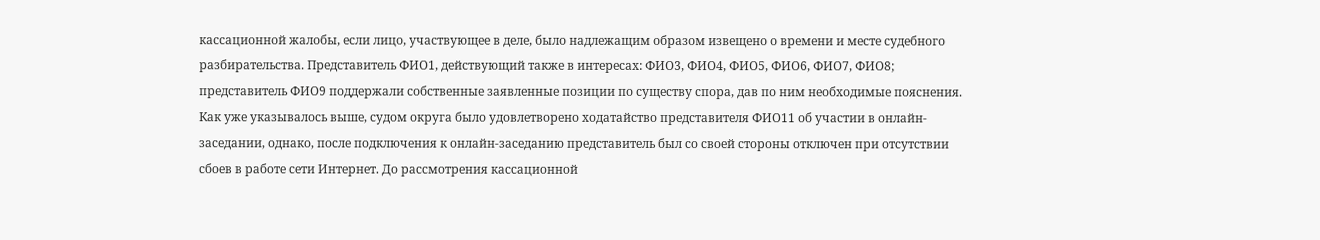кассационной жалобы, если лицо, участвующее в деле, было надлежащим образом извещено о времени и месте судебного разбирательства. Представитель ФИО1, действующий также в интересах: ФИО3, ФИО4, ФИО5, ФИО6, ФИО7, ФИО8; представитель ФИО9 поддержали собственные заявленные позиции по существу спора, дав по ним необходимые пояснения. Как уже указывалось выше, судом округа было удовлетворено ходатайство представителя ФИО11 об участии в онлайн-заседании, однако, после подключения к онлайн-заседанию представитель был со своей стороны отключен при отсутствии сбоев в работе сети Интернет. До рассмотрения кассационной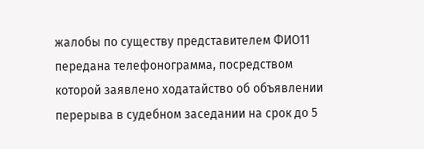жалобы по существу представителем ФИО11 передана телефонограмма, посредством которой заявлено ходатайство об объявлении перерыва в судебном заседании на срок до 5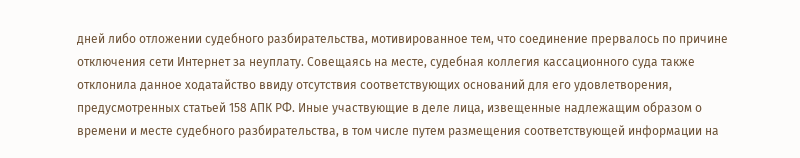дней либо отложении судебного разбирательства, мотивированное тем, что соединение прервалось по причине отключения сети Интернет за неуплату. Совещаясь на месте, судебная коллегия кассационного суда также отклонила данное ходатайство ввиду отсутствия соответствующих оснований для его удовлетворения, предусмотренных статьей 158 АПК РФ. Иные участвующие в деле лица, извещенные надлежащим образом о времени и месте судебного разбирательства, в том числе путем размещения соответствующей информации на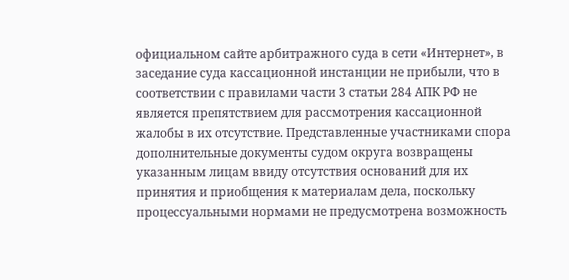официальном сайте арбитражного суда в сети «Интернет», в заседание суда кассационной инстанции не прибыли, что в соответствии с правилами части 3 статьи 284 АПК РФ не является препятствием для рассмотрения кассационной жалобы в их отсутствие. Представленные участниками спора дополнительные документы судом округа возвращены указанным лицам ввиду отсутствия оснований для их принятия и приобщения к материалам дела, поскольку процессуальными нормами не предусмотрена возможность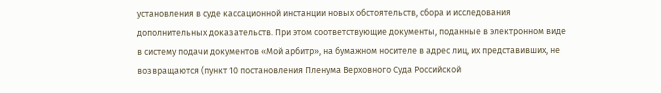установления в суде кассационной инстанции новых обстоятельств, сбора и исследования дополнительных доказательств. При этом соответствующие документы, поданные в электронном виде в систему подачи документов «Мой арбитр», на бумажном носителе в адрес лиц, их представивших, не возвращаются (пункт 10 постановления Пленума Верховного Суда Российской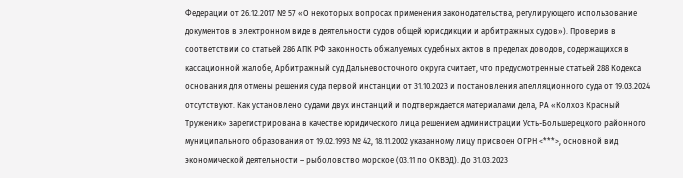Федерации от 26.12.2017 № 57 «О некоторых вопросах применения законодательства, регулирующего использование документов в электронном виде в деятельности судов общей юрисдикции и арбитражных судов»). Проверив в соответствии со статьей 286 АПК РФ законность обжалуемых судебных актов в пределах доводов, содержащихся в кассационной жалобе, Арбитражный суд Дальневосточного округа считает, что предусмотренные статьей 288 Кодекса основания для отмены решения суда первой инстанции от 31.10.2023 и постановления апелляционного суда от 19.03.2024 отсутствуют. Как установлено судами двух инстанций и подтверждается материалами дела, РА «Колхоз Красный Труженик» зарегистрирована в качестве юридического лица решением администрации Усть-Большерецкого районного муниципального образования от 19.02.1993 № 42, 18.11.2002 указанному лицу присвоен ОГРН <***>, основной вид экономической деятельности – рыболовство морское (03.11 по ОКВЭД). До 31.03.2023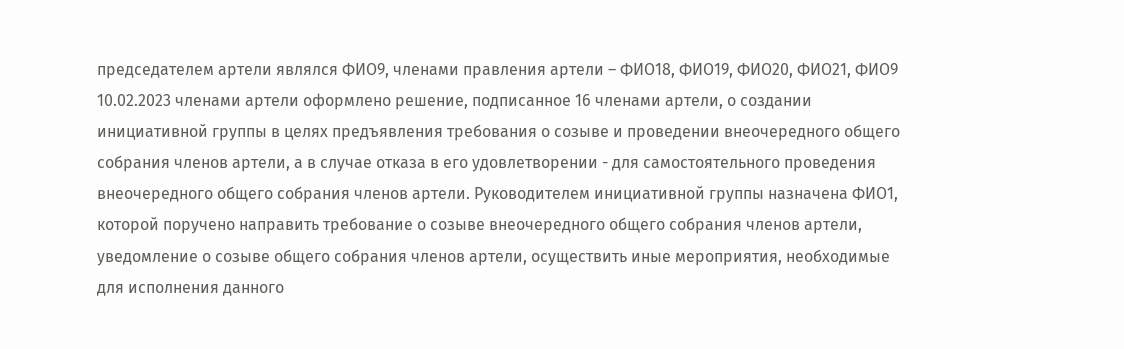председателем артели являлся ФИО9, членами правления артели – ФИО18, ФИО19, ФИО20, ФИО21, ФИО9 10.02.2023 членами артели оформлено решение, подписанное 16 членами артели, о создании инициативной группы в целях предъявления требования о созыве и проведении внеочередного общего собрания членов артели, а в случае отказа в его удовлетворении - для самостоятельного проведения внеочередного общего собрания членов артели. Руководителем инициативной группы назначена ФИО1, которой поручено направить требование о созыве внеочередного общего собрания членов артели, уведомление о созыве общего собрания членов артели, осуществить иные мероприятия, необходимые для исполнения данного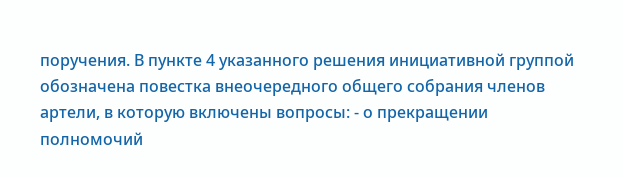поручения. В пункте 4 указанного решения инициативной группой обозначена повестка внеочередного общего собрания членов артели, в которую включены вопросы: - о прекращении полномочий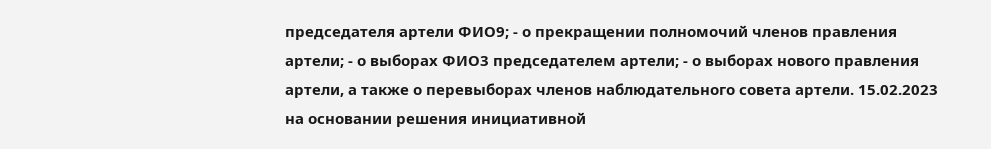председателя артели ФИО9; - о прекращении полномочий членов правления артели; - о выборах ФИО3 председателем артели; - о выборах нового правления артели, а также о перевыборах членов наблюдательного совета артели. 15.02.2023 на основании решения инициативной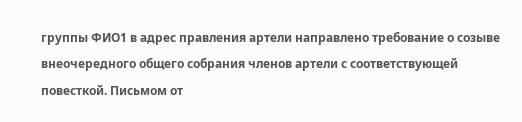группы ФИО1 в адрес правления артели направлено требование о созыве внеочередного общего собрания членов артели с соответствующей повесткой. Письмом от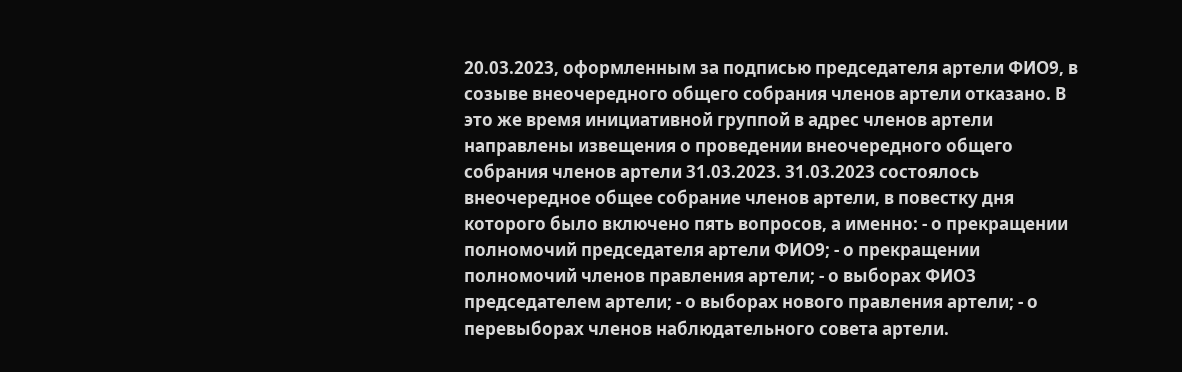20.03.2023, оформленным за подписью председателя артели ФИО9, в созыве внеочередного общего собрания членов артели отказано. В это же время инициативной группой в адрес членов артели направлены извещения о проведении внеочередного общего собрания членов артели 31.03.2023. 31.03.2023 состоялось внеочередное общее собрание членов артели, в повестку дня которого было включено пять вопросов, а именно: - о прекращении полномочий председателя артели ФИО9; - о прекращении полномочий членов правления артели; - о выборах ФИО3 председателем артели; - о выборах нового правления артели; - о перевыборах членов наблюдательного совета артели.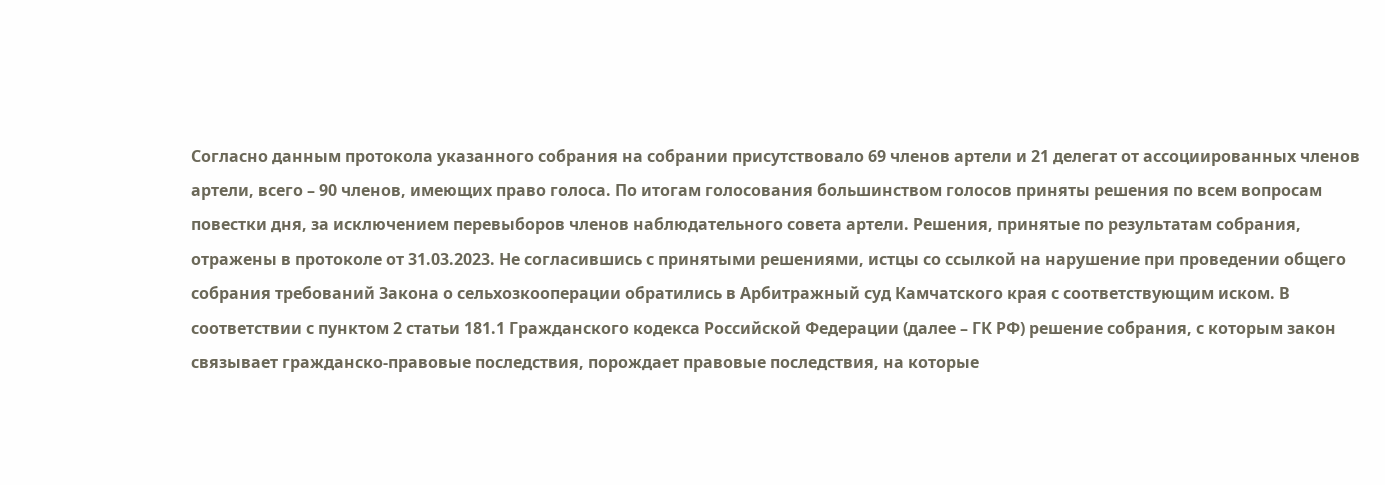Согласно данным протокола указанного собрания на собрании присутствовало 69 членов артели и 21 делегат от ассоциированных членов артели, всего – 90 членов, имеющих право голоса. По итогам голосования большинством голосов приняты решения по всем вопросам повестки дня, за исключением перевыборов членов наблюдательного совета артели. Решения, принятые по результатам собрания, отражены в протоколе от 31.03.2023. Не согласившись с принятыми решениями, истцы со ссылкой на нарушение при проведении общего собрания требований Закона о сельхозкооперации обратились в Арбитражный суд Камчатского края с соответствующим иском. В соответствии с пунктом 2 статьи 181.1 Гражданского кодекса Российской Федерации (далее – ГК РФ) решение собрания, с которым закон связывает гражданско-правовые последствия, порождает правовые последствия, на которые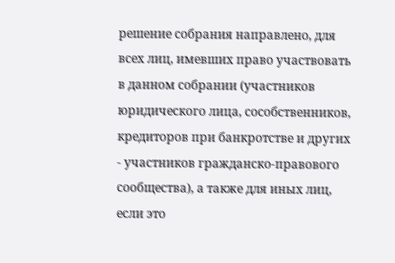решение собрания направлено, для всех лиц, имевших право участвовать в данном собрании (участников юридического лица, сособственников, кредиторов при банкротстве и других - участников гражданско-правового сообщества), а также для иных лиц, если это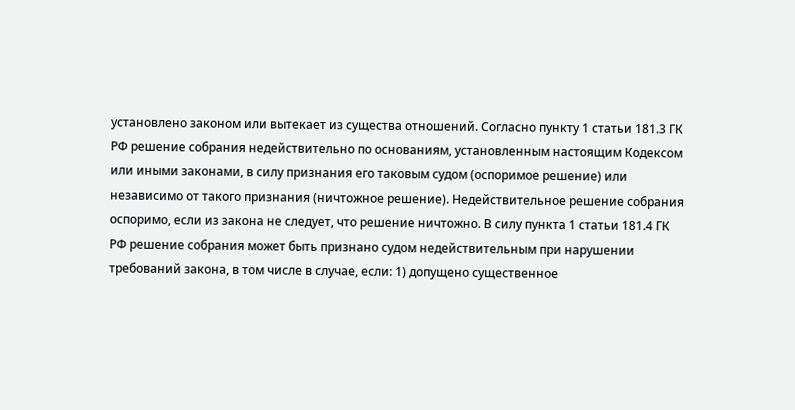установлено законом или вытекает из существа отношений. Согласно пункту 1 статьи 181.3 ГК РФ решение собрания недействительно по основаниям, установленным настоящим Кодексом или иными законами, в силу признания его таковым судом (оспоримое решение) или независимо от такого признания (ничтожное решение). Недействительное решение собрания оспоримо, если из закона не следует, что решение ничтожно. В силу пункта 1 статьи 181.4 ГК РФ решение собрания может быть признано судом недействительным при нарушении требований закона, в том числе в случае, если: 1) допущено существенное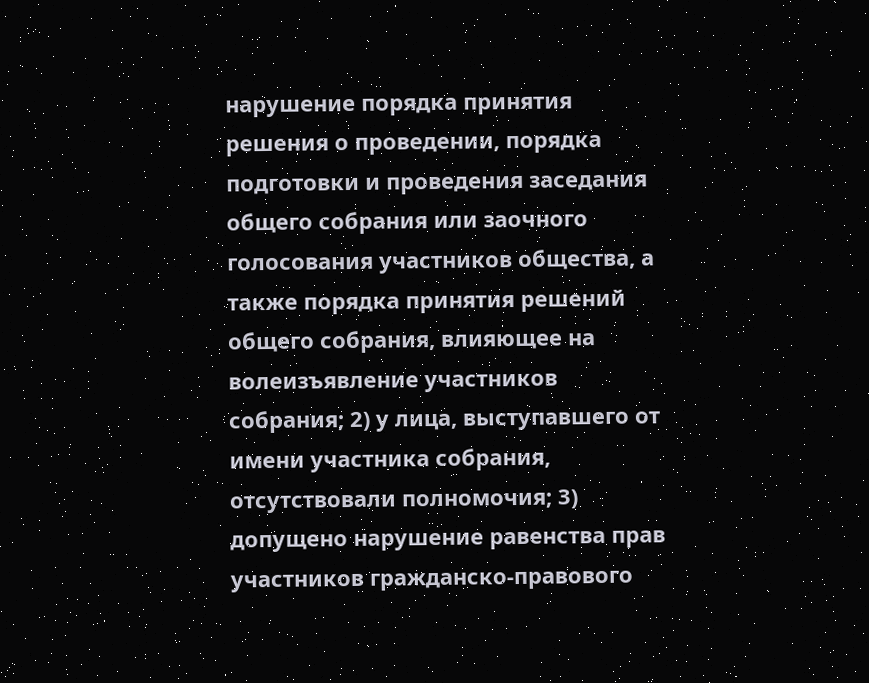нарушение порядка принятия решения о проведении, порядка подготовки и проведения заседания общего собрания или заочного голосования участников общества, а также порядка принятия решений общего собрания, влияющее на волеизъявление участников собрания; 2) у лица, выступавшего от имени участника собрания, отсутствовали полномочия; 3) допущено нарушение равенства прав участников гражданско-правового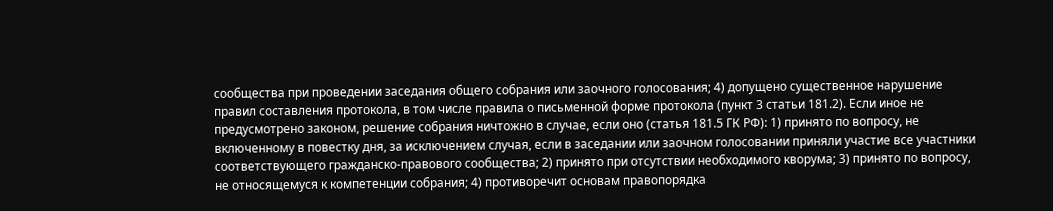сообщества при проведении заседания общего собрания или заочного голосования; 4) допущено существенное нарушение правил составления протокола, в том числе правила о письменной форме протокола (пункт 3 статьи 181.2). Если иное не предусмотрено законом, решение собрания ничтожно в случае, если оно (статья 181.5 ГК РФ): 1) принято по вопросу, не включенному в повестку дня, за исключением случая, если в заседании или заочном голосовании приняли участие все участники соответствующего гражданско-правового сообщества; 2) принято при отсутствии необходимого кворума; 3) принято по вопросу, не относящемуся к компетенции собрания; 4) противоречит основам правопорядка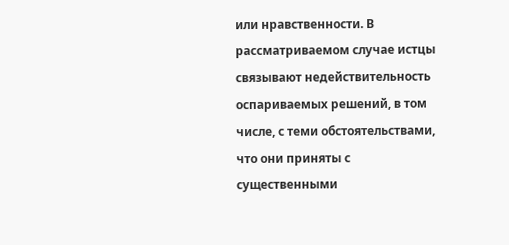или нравственности. В рассматриваемом случае истцы связывают недействительность оспариваемых решений, в том числе, с теми обстоятельствами, что они приняты с существенными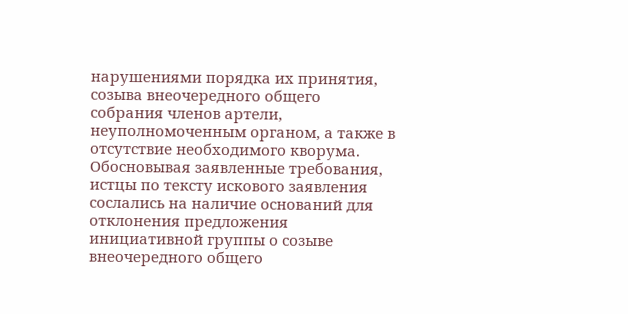нарушениями порядка их принятия, созыва внеочередного общего собрания членов артели, неуполномоченным органом, а также в отсутствие необходимого кворума. Обосновывая заявленные требования, истцы по тексту искового заявления сослались на наличие оснований для отклонения предложения инициативной группы о созыве внеочередного общего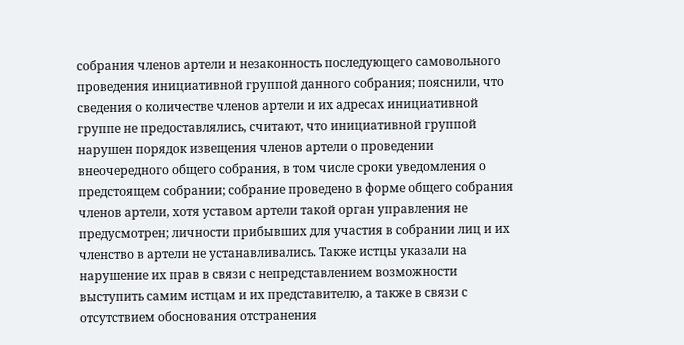собрания членов артели и незаконность последующего самовольного проведения инициативной группой данного собрания; пояснили, что сведения о количестве членов артели и их адресах инициативной группе не предоставлялись, считают, что инициативной группой нарушен порядок извещения членов артели о проведении внеочередного общего собрания, в том числе сроки уведомления о предстоящем собрании; собрание проведено в форме общего собрания членов артели, хотя уставом артели такой орган управления не предусмотрен; личности прибывших для участия в собрании лиц и их членство в артели не устанавливались. Также истцы указали на нарушение их прав в связи с непредставлением возможности выступить самим истцам и их представителю, а также в связи с отсутствием обоснования отстранения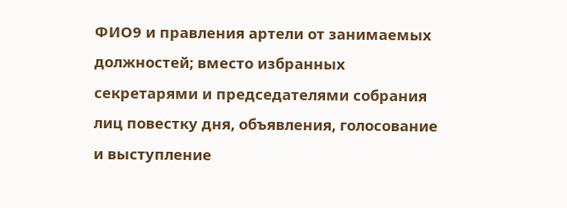ФИО9 и правления артели от занимаемых должностей; вместо избранных секретарями и председателями собрания лиц повестку дня, объявления, голосование и выступление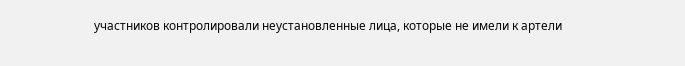участников контролировали неустановленные лица, которые не имели к артели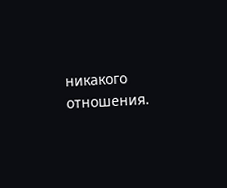никакого отношения.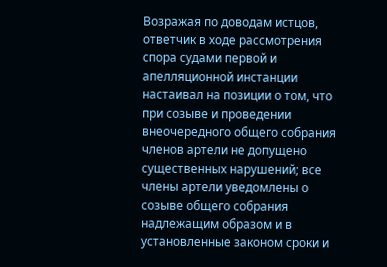Возражая по доводам истцов, ответчик в ходе рассмотрения спора судами первой и апелляционной инстанции настаивал на позиции о том, что при созыве и проведении внеочередного общего собрания членов артели не допущено существенных нарушений; все члены артели уведомлены о созыве общего собрания надлежащим образом и в установленные законом сроки и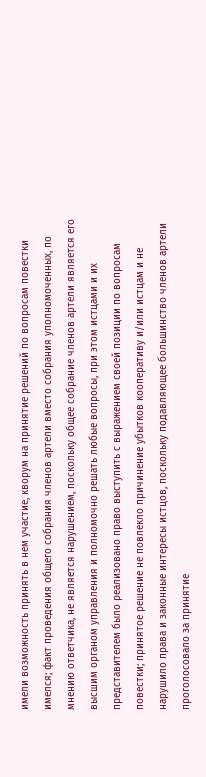имели возможность принять в нем участие, кворум на принятие решений по вопросам повестки имелся; факт проведения общего собрания членов артели вместо собрания уполномоченных, по мнению ответчика, не является нарушением, поскольку общее собрание членов артели является его высшим органом управления и полномочно решать любые вопросы, при этом истцами и их представителем было реализовано право выступить с выражением своей позиции по вопросам повестки; принятое решение не повлекло причинение убытков кооперативу и/или истцам и не нарушило права и законные интересы истцов, поскольку подавляющее большинство членов артели проголосовало за принятие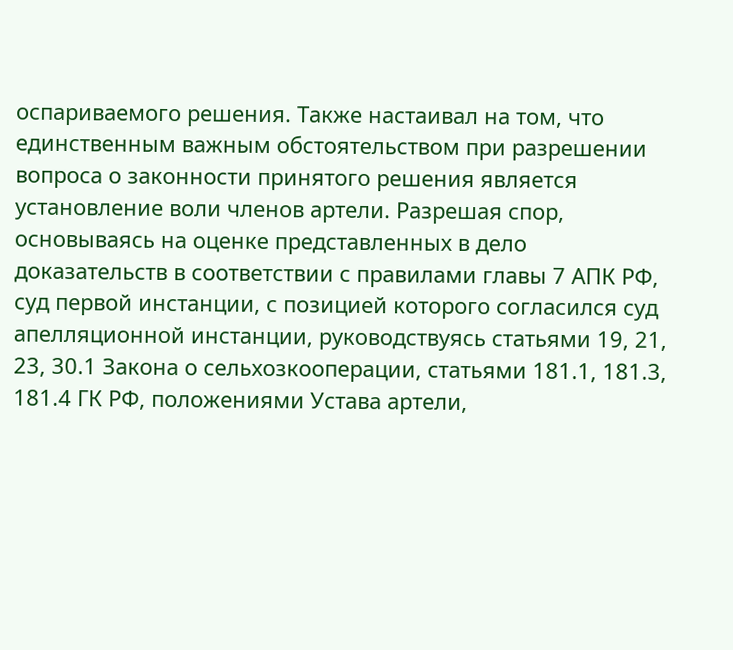оспариваемого решения. Также настаивал на том, что единственным важным обстоятельством при разрешении вопроса о законности принятого решения является установление воли членов артели. Разрешая спор, основываясь на оценке представленных в дело доказательств в соответствии с правилами главы 7 АПК РФ, суд первой инстанции, с позицией которого согласился суд апелляционной инстанции, руководствуясь статьями 19, 21, 23, 30.1 Закона о сельхозкооперации, статьями 181.1, 181.3, 181.4 ГК РФ, положениями Устава артели,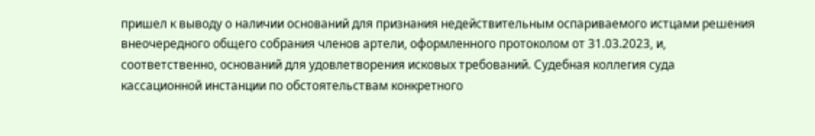пришел к выводу о наличии оснований для признания недействительным оспариваемого истцами решения внеочередного общего собрания членов артели, оформленного протоколом от 31.03.2023, и, соответственно, оснований для удовлетворения исковых требований. Судебная коллегия суда кассационной инстанции по обстоятельствам конкретного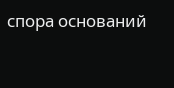спора оснований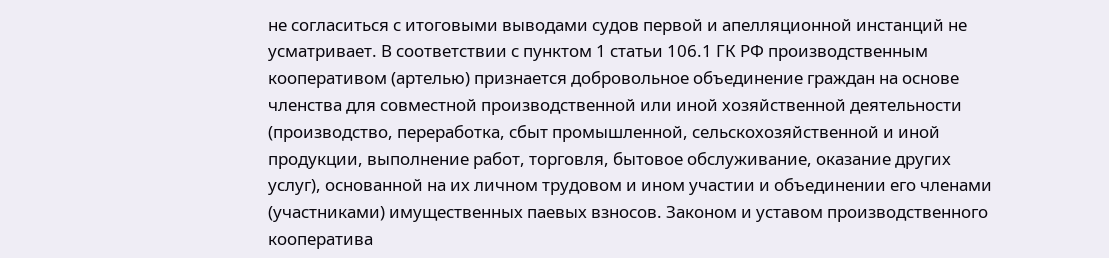не согласиться с итоговыми выводами судов первой и апелляционной инстанций не усматривает. В соответствии с пунктом 1 статьи 106.1 ГК РФ производственным кооперативом (артелью) признается добровольное объединение граждан на основе членства для совместной производственной или иной хозяйственной деятельности (производство, переработка, сбыт промышленной, сельскохозяйственной и иной продукции, выполнение работ, торговля, бытовое обслуживание, оказание других услуг), основанной на их личном трудовом и ином участии и объединении его членами (участниками) имущественных паевых взносов. Законом и уставом производственного кооператива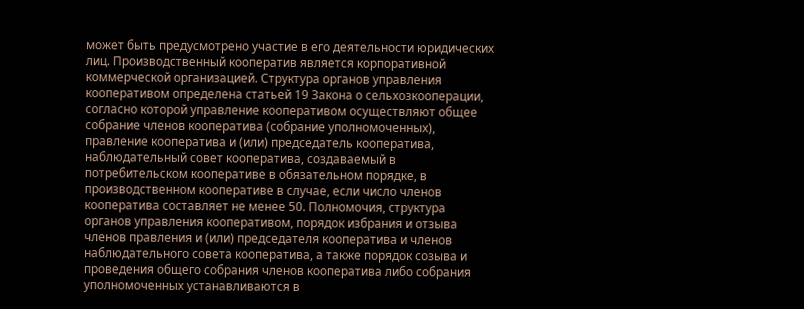может быть предусмотрено участие в его деятельности юридических лиц. Производственный кооператив является корпоративной коммерческой организацией. Структура органов управления кооперативом определена статьей 19 Закона о сельхозкооперации, согласно которой управление кооперативом осуществляют общее собрание членов кооператива (собрание уполномоченных), правление кооператива и (или) председатель кооператива, наблюдательный совет кооператива, создаваемый в потребительском кооперативе в обязательном порядке, в производственном кооперативе в случае, если число членов кооператива составляет не менее 50. Полномочия, структура органов управления кооперативом, порядок избрания и отзыва членов правления и (или) председателя кооператива и членов наблюдательного совета кооператива, а также порядок созыва и проведения общего собрания членов кооператива либо собрания уполномоченных устанавливаются в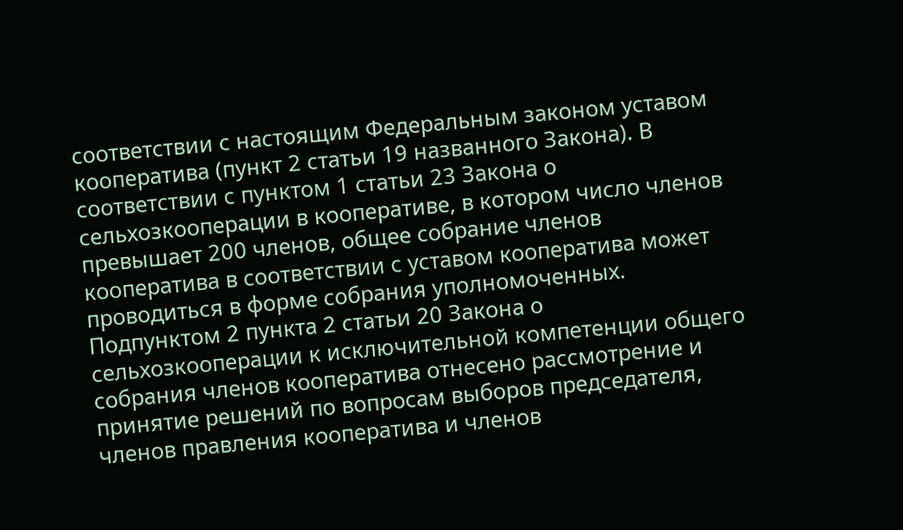соответствии с настоящим Федеральным законом уставом кооператива (пункт 2 статьи 19 названного Закона). В соответствии с пунктом 1 статьи 23 Закона о сельхозкооперации в кооперативе, в котором число членов превышает 200 членов, общее собрание членов кооператива в соответствии с уставом кооператива может проводиться в форме собрания уполномоченных. Подпунктом 2 пункта 2 статьи 20 Закона о сельхозкооперации к исключительной компетенции общего собрания членов кооператива отнесено рассмотрение и принятие решений по вопросам выборов председателя, членов правления кооператива и членов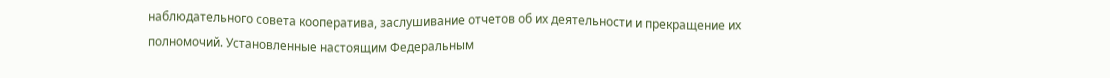наблюдательного совета кооператива, заслушивание отчетов об их деятельности и прекращение их полномочий. Установленные настоящим Федеральным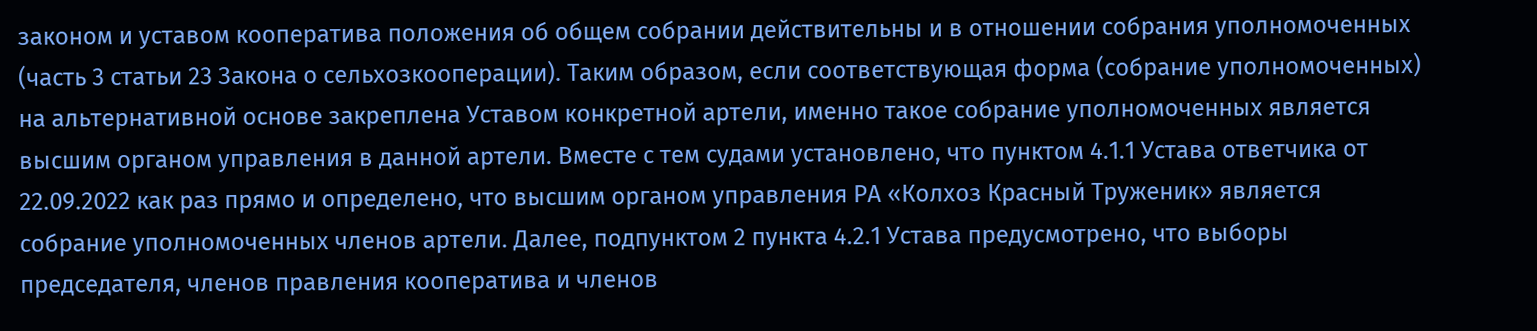законом и уставом кооператива положения об общем собрании действительны и в отношении собрания уполномоченных (часть 3 статьи 23 Закона о сельхозкооперации). Таким образом, если соответствующая форма (собрание уполномоченных) на альтернативной основе закреплена Уставом конкретной артели, именно такое собрание уполномоченных является высшим органом управления в данной артели. Вместе с тем судами установлено, что пунктом 4.1.1 Устава ответчика от 22.09.2022 как раз прямо и определено, что высшим органом управления РА «Колхоз Красный Труженик» является собрание уполномоченных членов артели. Далее, подпунктом 2 пункта 4.2.1 Устава предусмотрено, что выборы председателя, членов правления кооператива и членов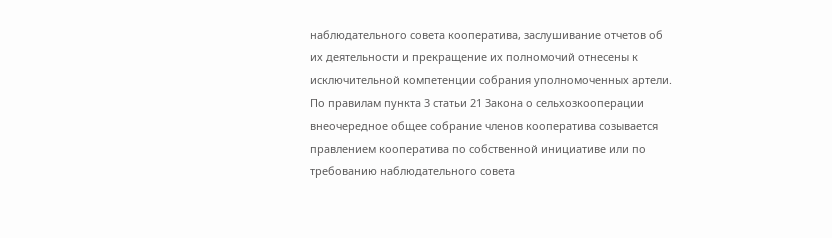наблюдательного совета кооператива, заслушивание отчетов об их деятельности и прекращение их полномочий отнесены к исключительной компетенции собрания уполномоченных артели. По правилам пункта 3 статьи 21 Закона о сельхозкооперации внеочередное общее собрание членов кооператива созывается правлением кооператива по собственной инициативе или по требованию наблюдательного совета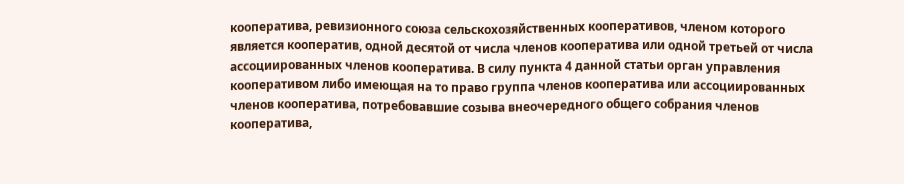кооператива, ревизионного союза сельскохозяйственных кооперативов, членом которого является кооператив, одной десятой от числа членов кооператива или одной третьей от числа ассоциированных членов кооператива. В силу пункта 4 данной статьи орган управления кооперативом либо имеющая на то право группа членов кооператива или ассоциированных членов кооператива, потребовавшие созыва внеочередного общего собрания членов кооператива,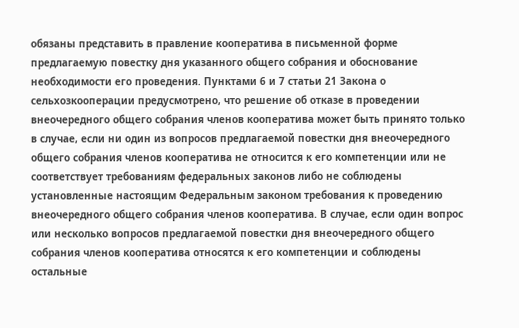обязаны представить в правление кооператива в письменной форме предлагаемую повестку дня указанного общего собрания и обоснование необходимости его проведения. Пунктами 6 и 7 статьи 21 Закона о сельхозкооперации предусмотрено, что решение об отказе в проведении внеочередного общего собрания членов кооператива может быть принято только в случае, если ни один из вопросов предлагаемой повестки дня внеочередного общего собрания членов кооператива не относится к его компетенции или не соответствует требованиям федеральных законов либо не соблюдены установленные настоящим Федеральным законом требования к проведению внеочередного общего собрания членов кооператива. В случае, если один вопрос или несколько вопросов предлагаемой повестки дня внеочередного общего собрания членов кооператива относятся к его компетенции и соблюдены остальные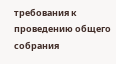требования к проведению общего собрания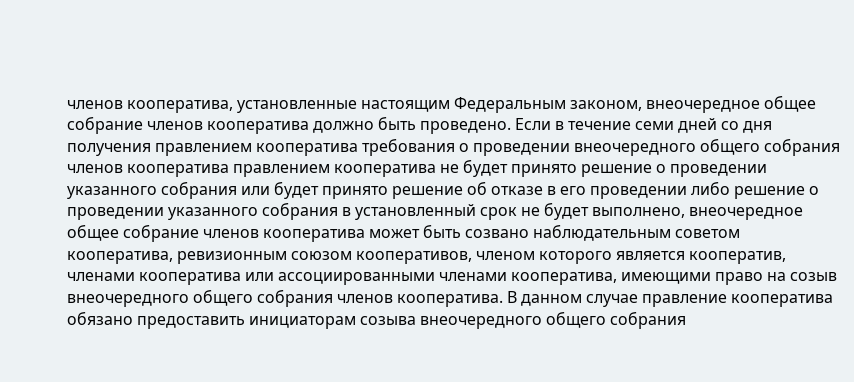членов кооператива, установленные настоящим Федеральным законом, внеочередное общее собрание членов кооператива должно быть проведено. Если в течение семи дней со дня получения правлением кооператива требования о проведении внеочередного общего собрания членов кооператива правлением кооператива не будет принято решение о проведении указанного собрания или будет принято решение об отказе в его проведении либо решение о проведении указанного собрания в установленный срок не будет выполнено, внеочередное общее собрание членов кооператива может быть созвано наблюдательным советом кооператива, ревизионным союзом кооперативов, членом которого является кооператив, членами кооператива или ассоциированными членами кооператива, имеющими право на созыв внеочередного общего собрания членов кооператива. В данном случае правление кооператива обязано предоставить инициаторам созыва внеочередного общего собрания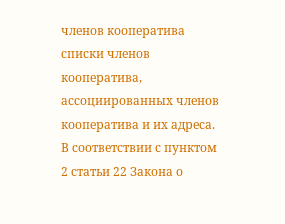членов кооператива списки членов кооператива, ассоциированных членов кооператива и их адреса. В соответствии с пунктом 2 статьи 22 Закона о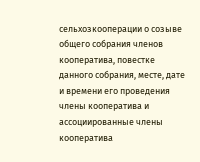сельхозкооперации о созыве общего собрания членов кооператива, повестке данного собрания, месте, дате и времени его проведения члены кооператива и ассоциированные члены кооператива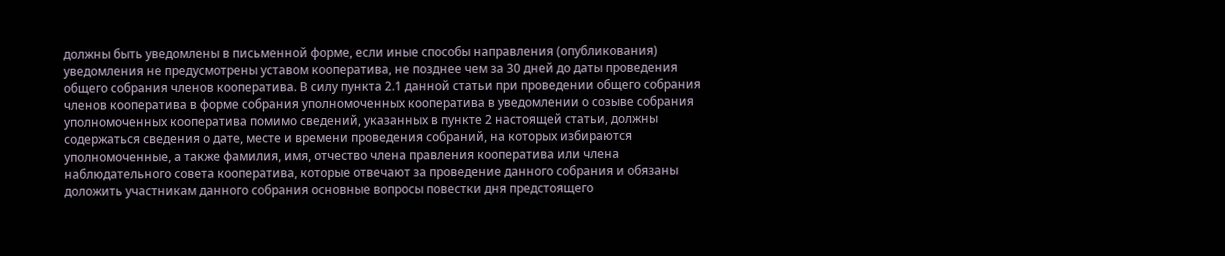должны быть уведомлены в письменной форме, если иные способы направления (опубликования) уведомления не предусмотрены уставом кооператива, не позднее чем за 30 дней до даты проведения общего собрания членов кооператива. В силу пункта 2.1 данной статьи при проведении общего собрания членов кооператива в форме собрания уполномоченных кооператива в уведомлении о созыве собрания уполномоченных кооператива помимо сведений, указанных в пункте 2 настоящей статьи, должны содержаться сведения о дате, месте и времени проведения собраний, на которых избираются уполномоченные, а также фамилия, имя, отчество члена правления кооператива или члена наблюдательного совета кооператива, которые отвечают за проведение данного собрания и обязаны доложить участникам данного собрания основные вопросы повестки дня предстоящего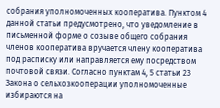собрания уполномоченных кооператива. Пунктом 4 данной статьи предусмотрено, что уведомление в письменной форме о созыве общего собрания членов кооператива вручается члену кооператива под расписку или направляется ему посредством почтовой связи. Согласно пунктам 4, 5 статьи 23 Закона о сельхозкооперации уполномоченные избираются на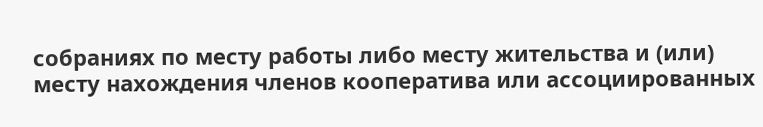собраниях по месту работы либо месту жительства и (или) месту нахождения членов кооператива или ассоциированных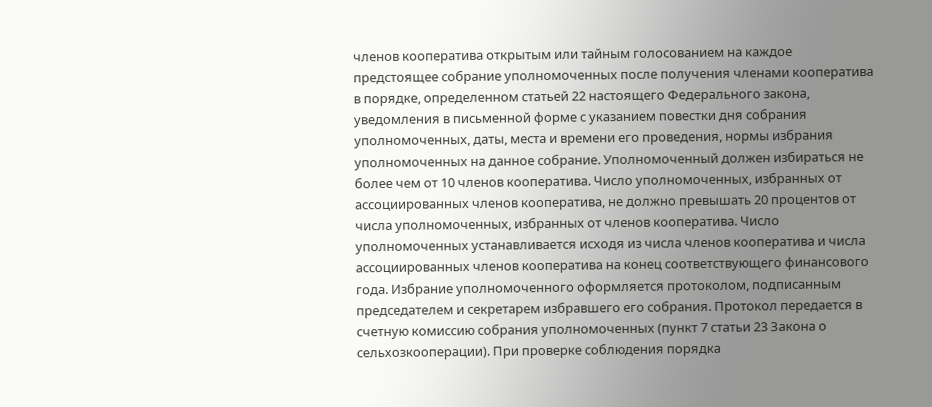членов кооператива открытым или тайным голосованием на каждое предстоящее собрание уполномоченных после получения членами кооператива в порядке, определенном статьей 22 настоящего Федерального закона, уведомления в письменной форме с указанием повестки дня собрания уполномоченных, даты, места и времени его проведения, нормы избрания уполномоченных на данное собрание. Уполномоченный должен избираться не более чем от 10 членов кооператива. Число уполномоченных, избранных от ассоциированных членов кооператива, не должно превышать 20 процентов от числа уполномоченных, избранных от членов кооператива. Число уполномоченных устанавливается исходя из числа членов кооператива и числа ассоциированных членов кооператива на конец соответствующего финансового года. Избрание уполномоченного оформляется протоколом, подписанным председателем и секретарем избравшего его собрания. Протокол передается в счетную комиссию собрания уполномоченных (пункт 7 статьи 23 Закона о сельхозкооперации). При проверке соблюдения порядка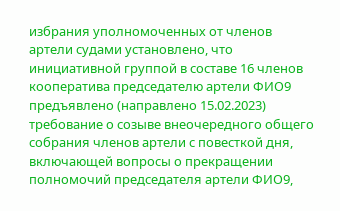избрания уполномоченных от членов артели судами установлено, что инициативной группой в составе 16 членов кооператива председателю артели ФИО9 предъявлено (направлено 15.02.2023) требование о созыве внеочередного общего собрания членов артели с повесткой дня, включающей вопросы о прекращении полномочий председателя артели ФИО9,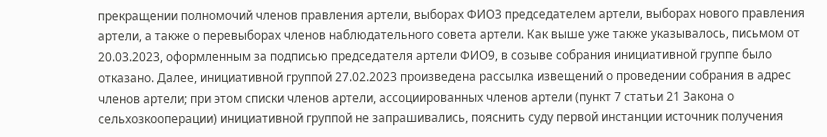прекращении полномочий членов правления артели, выборах ФИО3 председателем артели, выборах нового правления артели, а также о перевыборах членов наблюдательного совета артели. Как выше уже также указывалось, письмом от 20.03.2023, оформленным за подписью председателя артели ФИО9, в созыве собрания инициативной группе было отказано. Далее, инициативной группой 27.02.2023 произведена рассылка извещений о проведении собрания в адрес членов артели; при этом списки членов артели, ассоциированных членов артели (пункт 7 статьи 21 Закона о сельхозкооперации) инициативной группой не запрашивались, пояснить суду первой инстанции источник получения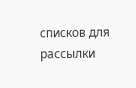списков для рассылки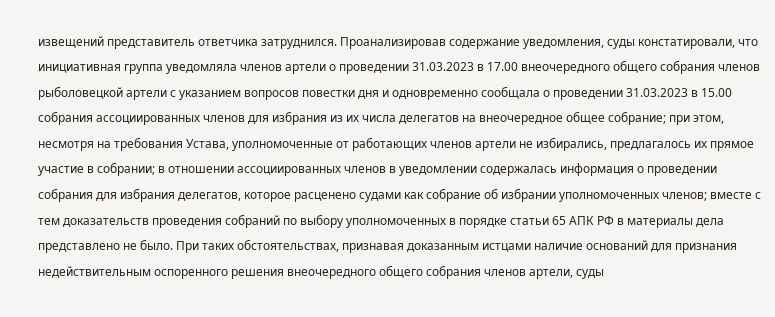извещений представитель ответчика затруднился. Проанализировав содержание уведомления, суды констатировали, что инициативная группа уведомляла членов артели о проведении 31.03.2023 в 17.00 внеочередного общего собрания членов рыболовецкой артели с указанием вопросов повестки дня и одновременно сообщала о проведении 31.03.2023 в 15.00 собрания ассоциированных членов для избрания из их числа делегатов на внеочередное общее собрание; при этом, несмотря на требования Устава, уполномоченные от работающих членов артели не избирались, предлагалось их прямое участие в собрании; в отношении ассоциированных членов в уведомлении содержалась информация о проведении собрания для избрания делегатов, которое расценено судами как собрание об избрании уполномоченных членов; вместе с тем доказательств проведения собраний по выбору уполномоченных в порядке статьи 65 АПК РФ в материалы дела представлено не было. При таких обстоятельствах, признавая доказанным истцами наличие оснований для признания недействительным оспоренного решения внеочередного общего собрания членов артели, суды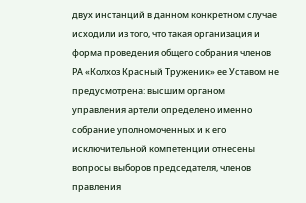двух инстанций в данном конкретном случае исходили из того, что такая организация и форма проведения общего собрания членов РА «Колхоз Красный Труженик» ее Уставом не предусмотрена: высшим органом управления артели определено именно собрание уполномоченных и к его исключительной компетенции отнесены вопросы выборов председателя, членов правления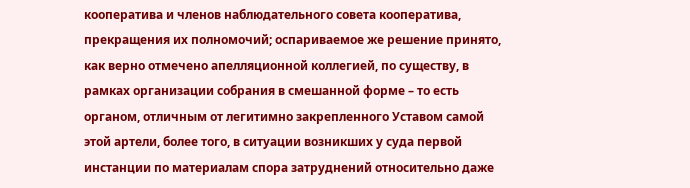кооператива и членов наблюдательного совета кооператива, прекращения их полномочий; оспариваемое же решение принято, как верно отмечено апелляционной коллегией, по существу, в рамках организации собрания в смешанной форме – то есть органом, отличным от легитимно закрепленного Уставом самой этой артели, более того, в ситуации возникших у суда первой инстанции по материалам спора затруднений относительно даже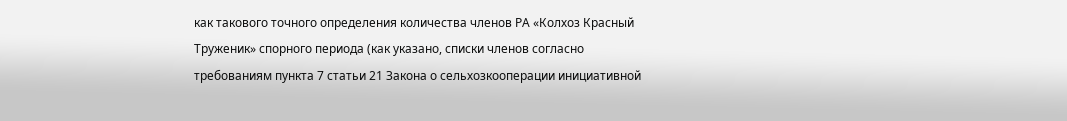как такового точного определения количества членов РА «Колхоз Красный Труженик» спорного периода (как указано, списки членов согласно требованиям пункта 7 статьи 21 Закона о сельхозкооперации инициативной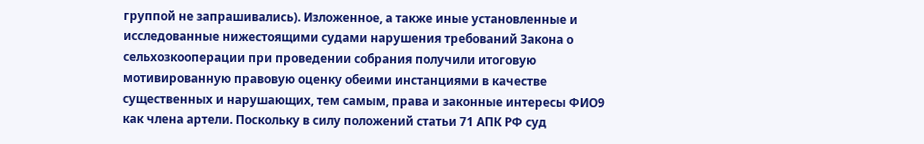группой не запрашивались). Изложенное, а также иные установленные и исследованные нижестоящими судами нарушения требований Закона о сельхозкооперации при проведении собрания получили итоговую мотивированную правовую оценку обеими инстанциями в качестве существенных и нарушающих, тем самым, права и законные интересы ФИО9 как члена артели. Поскольку в силу положений статьи 71 АПК РФ суд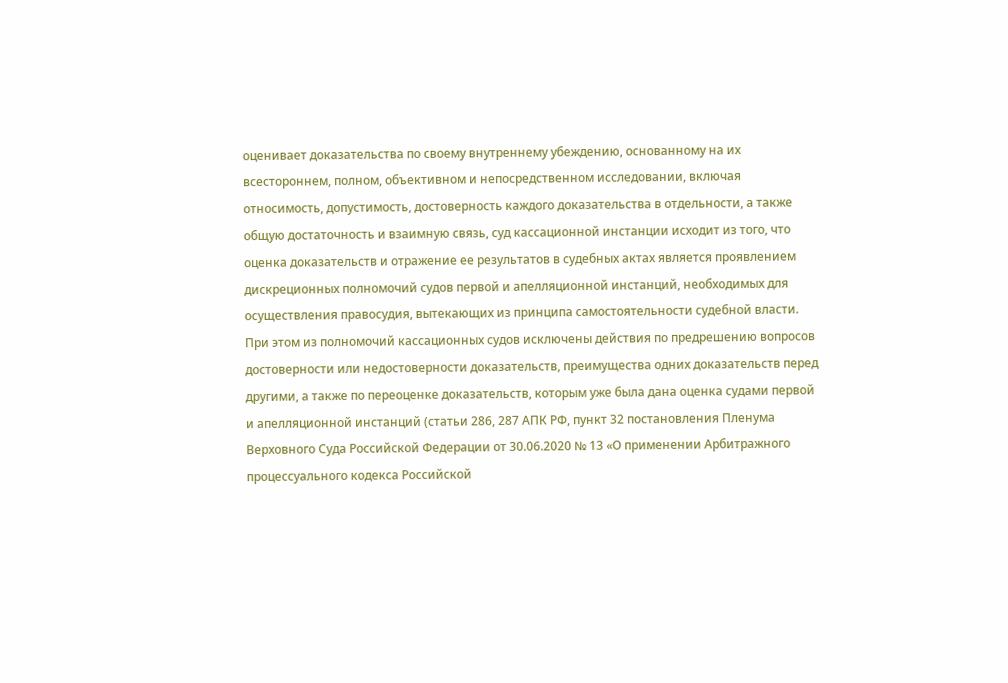оценивает доказательства по своему внутреннему убеждению, основанному на их всестороннем, полном, объективном и непосредственном исследовании, включая относимость, допустимость, достоверность каждого доказательства в отдельности, а также общую достаточность и взаимную связь, суд кассационной инстанции исходит из того, что оценка доказательств и отражение ее результатов в судебных актах является проявлением дискреционных полномочий судов первой и апелляционной инстанций, необходимых для осуществления правосудия, вытекающих из принципа самостоятельности судебной власти. При этом из полномочий кассационных судов исключены действия по предрешению вопросов достоверности или недостоверности доказательств, преимущества одних доказательств перед другими, а также по переоценке доказательств, которым уже была дана оценка судами первой и апелляционной инстанций (статьи 286, 287 АПК РФ, пункт 32 постановления Пленума Верховного Суда Российской Федерации от 30.06.2020 № 13 «О применении Арбитражного процессуального кодекса Российской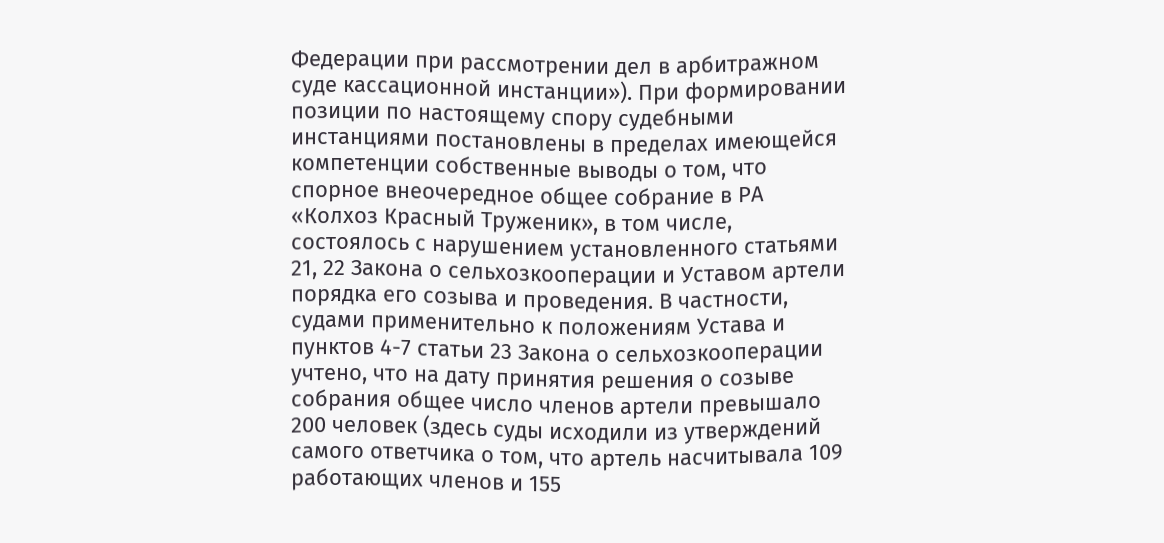Федерации при рассмотрении дел в арбитражном суде кассационной инстанции»). При формировании позиции по настоящему спору судебными инстанциями постановлены в пределах имеющейся компетенции собственные выводы о том, что спорное внеочередное общее собрание в РА «Колхоз Красный Труженик», в том числе, состоялось с нарушением установленного статьями 21, 22 Закона о сельхозкооперации и Уставом артели порядка его созыва и проведения. В частности, судами применительно к положениям Устава и пунктов 4-7 статьи 23 Закона о сельхозкооперации учтено, что на дату принятия решения о созыве собрания общее число членов артели превышало 200 человек (здесь суды исходили из утверждений самого ответчика о том, что артель насчитывала 109 работающих членов и 155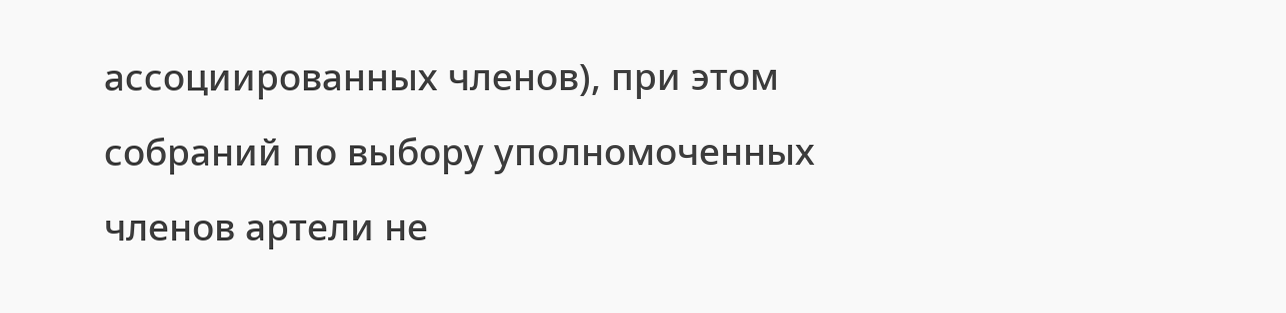ассоциированных членов), при этом собраний по выбору уполномоченных членов артели не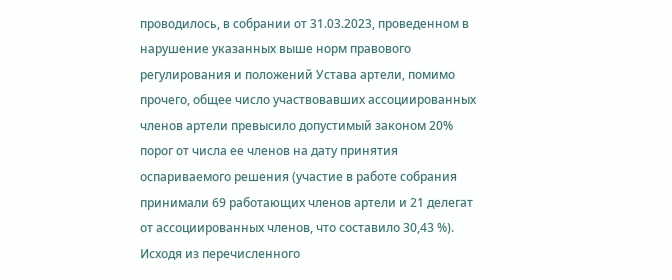проводилось, в собрании от 31.03.2023, проведенном в нарушение указанных выше норм правового регулирования и положений Устава артели, помимо прочего, общее число участвовавших ассоциированных членов артели превысило допустимый законом 20% порог от числа ее членов на дату принятия оспариваемого решения (участие в работе собрания принимали 69 работающих членов артели и 21 делегат от ассоциированных членов, что составило 30,43 %). Исходя из перечисленного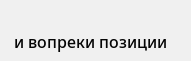и вопреки позиции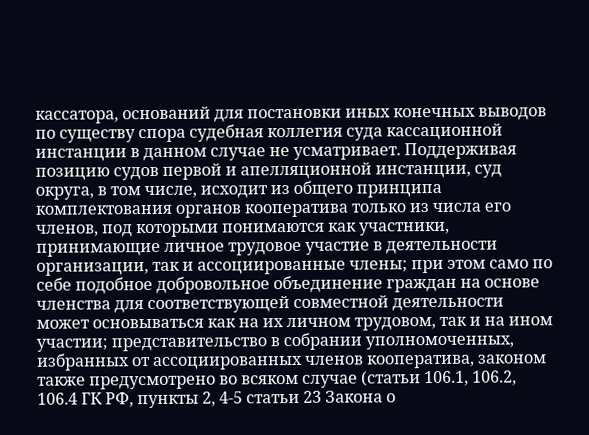кассатора, оснований для постановки иных конечных выводов по существу спора судебная коллегия суда кассационной инстанции в данном случае не усматривает. Поддерживая позицию судов первой и апелляционной инстанции, суд округа, в том числе, исходит из общего принципа комплектования органов кооператива только из числа его членов, под которыми понимаются как участники, принимающие личное трудовое участие в деятельности организации, так и ассоциированные члены; при этом само по себе подобное добровольное объединение граждан на основе членства для соответствующей совместной деятельности может основываться как на их личном трудовом, так и на ином участии; представительство в собрании уполномоченных, избранных от ассоциированных членов кооператива, законом также предусмотрено во всяком случае (статьи 106.1, 106.2, 106.4 ГК РФ, пункты 2, 4-5 статьи 23 Закона о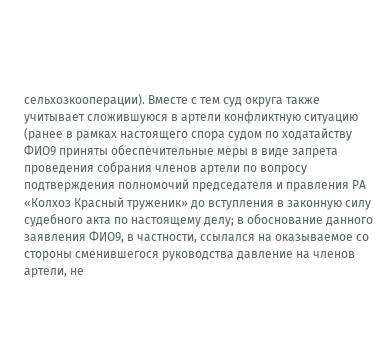сельхозкооперации). Вместе с тем суд округа также учитывает сложившуюся в артели конфликтную ситуацию (ранее в рамках настоящего спора судом по ходатайству ФИО9 приняты обеспечительные меры в виде запрета проведения собрания членов артели по вопросу подтверждения полномочий председателя и правления РА «Колхоз Красный труженик» до вступления в законную силу судебного акта по настоящему делу; в обоснование данного заявления ФИО9, в частности, ссылался на оказываемое со стороны сменившегося руководства давление на членов артели, не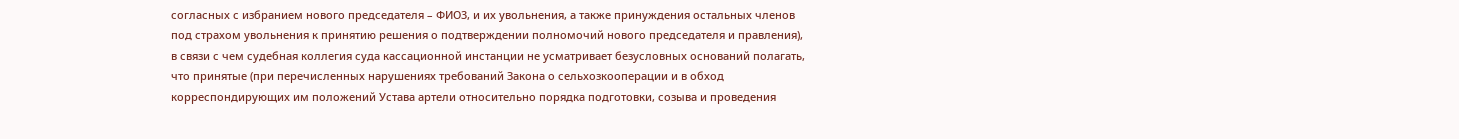согласных с избранием нового председателя – ФИО3, и их увольнения, а также принуждения остальных членов под страхом увольнения к принятию решения о подтверждении полномочий нового председателя и правления), в связи с чем судебная коллегия суда кассационной инстанции не усматривает безусловных оснований полагать, что принятые (при перечисленных нарушениях требований Закона о сельхозкооперации и в обход корреспондирующих им положений Устава артели относительно порядка подготовки, созыва и проведения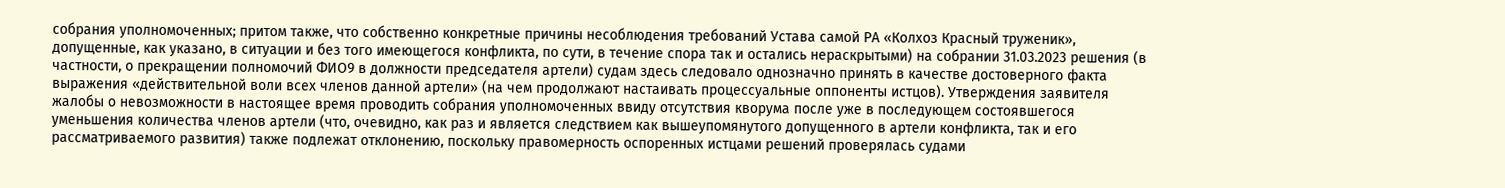собрания уполномоченных; притом также, что собственно конкретные причины несоблюдения требований Устава самой РА «Колхоз Красный труженик», допущенные, как указано, в ситуации и без того имеющегося конфликта, по сути, в течение спора так и остались нераскрытыми) на собрании 31.03.2023 решения (в частности, о прекращении полномочий ФИО9 в должности председателя артели) судам здесь следовало однозначно принять в качестве достоверного факта выражения «действительной воли всех членов данной артели» (на чем продолжают настаивать процессуальные оппоненты истцов). Утверждения заявителя жалобы о невозможности в настоящее время проводить собрания уполномоченных ввиду отсутствия кворума после уже в последующем состоявшегося уменьшения количества членов артели (что, очевидно, как раз и является следствием как вышеупомянутого допущенного в артели конфликта, так и его рассматриваемого развития) также подлежат отклонению, поскольку правомерность оспоренных истцами решений проверялась судами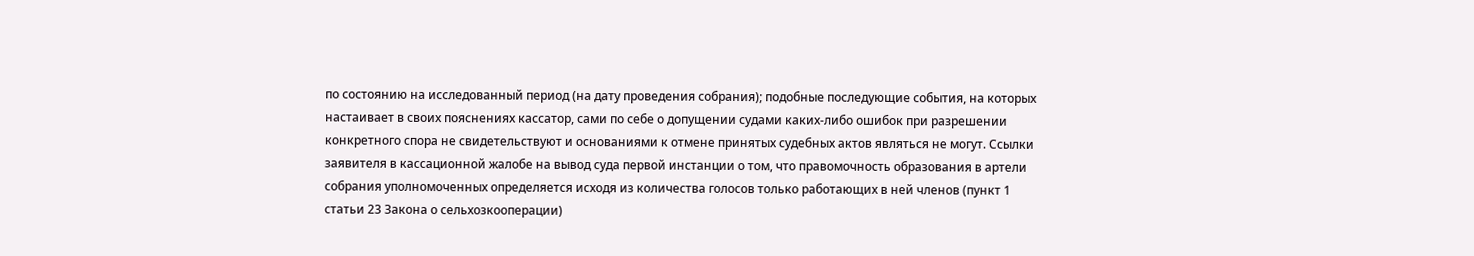по состоянию на исследованный период (на дату проведения собрания); подобные последующие события, на которых настаивает в своих пояснениях кассатор, сами по себе о допущении судами каких-либо ошибок при разрешении конкретного спора не свидетельствуют и основаниями к отмене принятых судебных актов являться не могут. Ссылки заявителя в кассационной жалобе на вывод суда первой инстанции о том, что правомочность образования в артели собрания уполномоченных определяется исходя из количества голосов только работающих в ней членов (пункт 1 статьи 23 Закона о сельхозкооперации)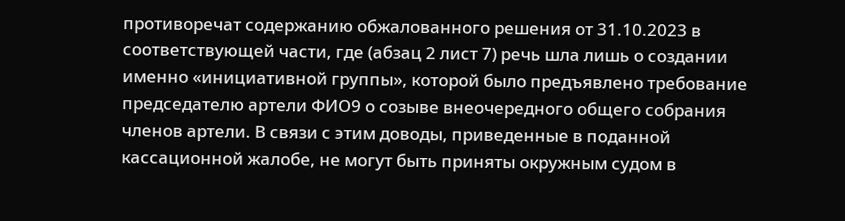противоречат содержанию обжалованного решения от 31.10.2023 в соответствующей части, где (абзац 2 лист 7) речь шла лишь о создании именно «инициативной группы», которой было предъявлено требование председателю артели ФИО9 о созыве внеочередного общего собрания членов артели. В связи с этим доводы, приведенные в поданной кассационной жалобе, не могут быть приняты окружным судом в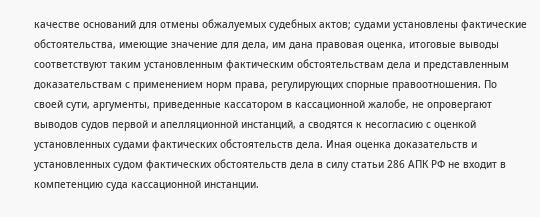качестве оснований для отмены обжалуемых судебных актов; судами установлены фактические обстоятельства, имеющие значение для дела, им дана правовая оценка, итоговые выводы соответствуют таким установленным фактическим обстоятельствам дела и представленным доказательствам с применением норм права, регулирующих спорные правоотношения. По своей сути, аргументы, приведенные кассатором в кассационной жалобе, не опровергают выводов судов первой и апелляционной инстанций, а сводятся к несогласию с оценкой установленных судами фактических обстоятельств дела. Иная оценка доказательств и установленных судом фактических обстоятельств дела в силу статьи 286 АПК РФ не входит в компетенцию суда кассационной инстанции.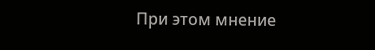При этом мнение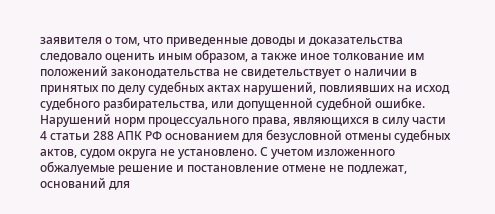заявителя о том, что приведенные доводы и доказательства следовало оценить иным образом, а также иное толкование им положений законодательства не свидетельствует о наличии в принятых по делу судебных актах нарушений, повлиявших на исход судебного разбирательства, или допущенной судебной ошибке. Нарушений норм процессуального права, являющихся в силу части 4 статьи 288 АПК РФ основанием для безусловной отмены судебных актов, судом округа не установлено. С учетом изложенного обжалуемые решение и постановление отмене не подлежат, оснований для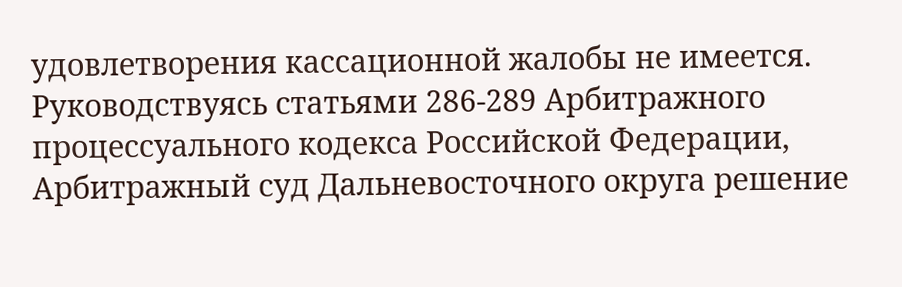удовлетворения кассационной жалобы не имеется. Руководствуясь статьями 286-289 Арбитражного процессуального кодекса Российской Федерации, Арбитражный суд Дальневосточного округа решение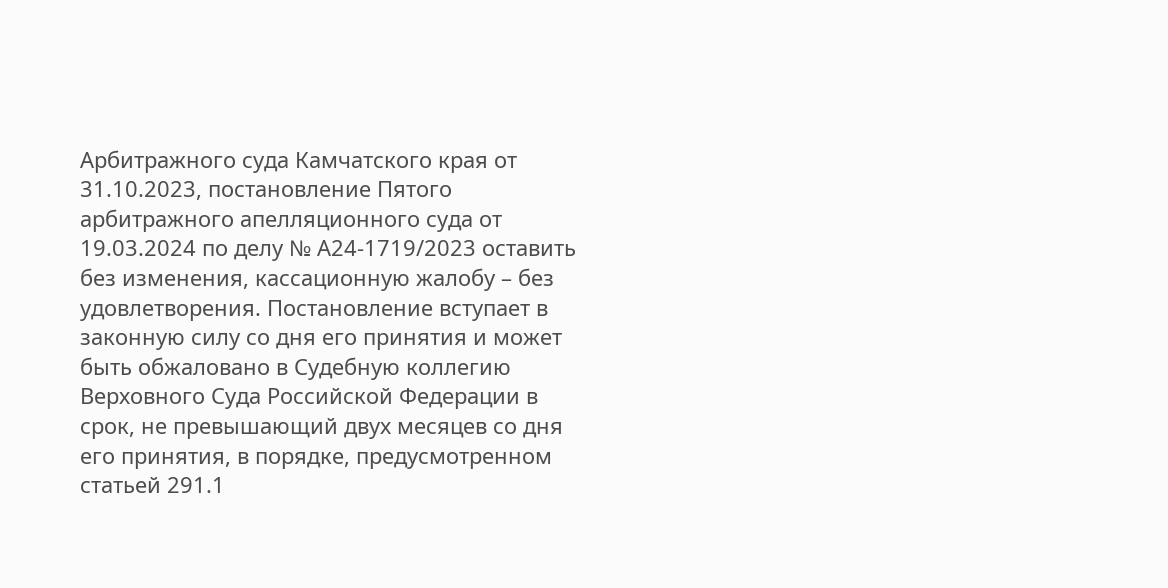Арбитражного суда Камчатского края от 31.10.2023, постановление Пятого арбитражного апелляционного суда от 19.03.2024 по делу № А24-1719/2023 оставить без изменения, кассационную жалобу – без удовлетворения. Постановление вступает в законную силу со дня его принятия и может быть обжаловано в Судебную коллегию Верховного Суда Российской Федерации в срок, не превышающий двух месяцев со дня его принятия, в порядке, предусмотренном статьей 291.1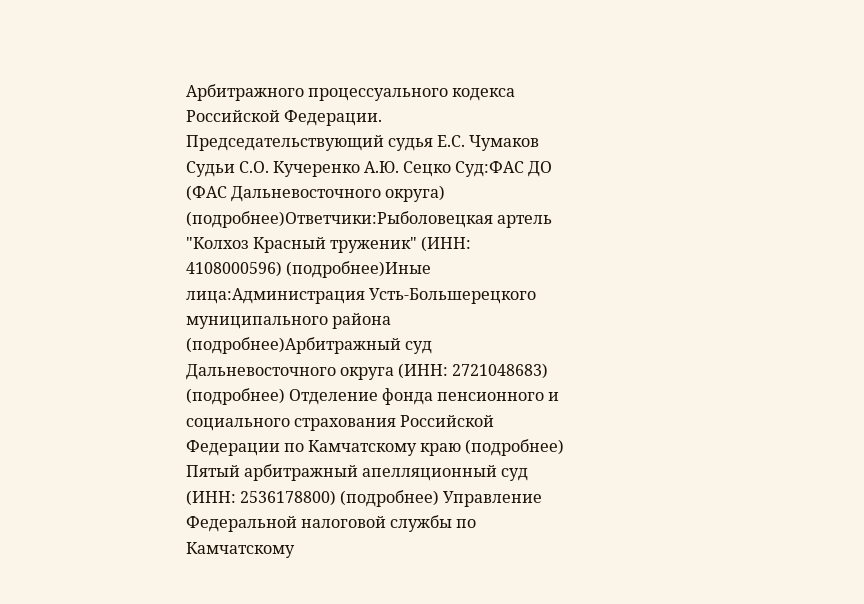Арбитражного процессуального кодекса Российской Федерации. Председательствующий судья Е.С. Чумаков Судьи С.О. Кучеренко А.Ю. Сецко Суд:ФАС ДО (ФАС Дальневосточного округа) (подробнее)Ответчики:Рыболовецкая артель "Колхоз Красный труженик" (ИНН: 4108000596) (подробнее)Иные лица:Администрация Усть-Большерецкого муниципального района (подробнее)Арбитражный суд Дальневосточного округа (ИНН: 2721048683) (подробнее) Отделение фонда пенсионного и социального страхования Российской Федерации по Камчатскому краю (подробнее) Пятый арбитражный апелляционный суд (ИНН: 2536178800) (подробнее) Управление Федеральной налоговой службы по Камчатскому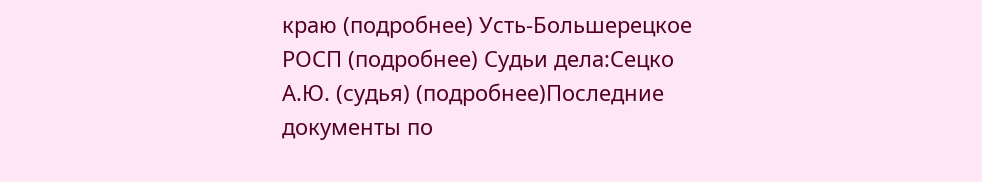краю (подробнее) Усть-Большерецкое РОСП (подробнее) Судьи дела:Сецко А.Ю. (судья) (подробнее)Последние документы по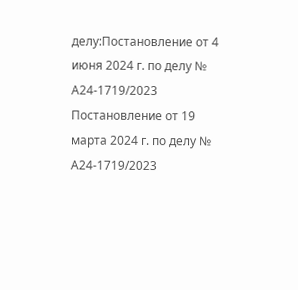делу:Постановление от 4 июня 2024 г. по делу № А24-1719/2023 Постановление от 19 марта 2024 г. по делу № А24-1719/2023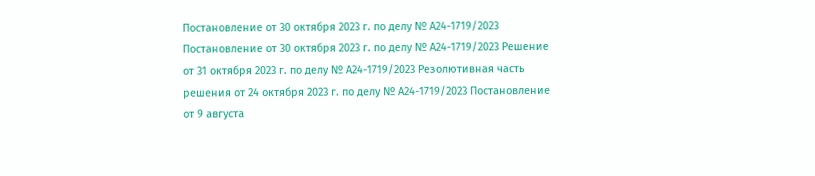Постановление от 30 октября 2023 г. по делу № А24-1719/2023 Постановление от 30 октября 2023 г. по делу № А24-1719/2023 Решение от 31 октября 2023 г. по делу № А24-1719/2023 Резолютивная часть решения от 24 октября 2023 г. по делу № А24-1719/2023 Постановление от 9 августа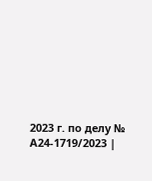2023 г. по делу № А24-1719/2023 |